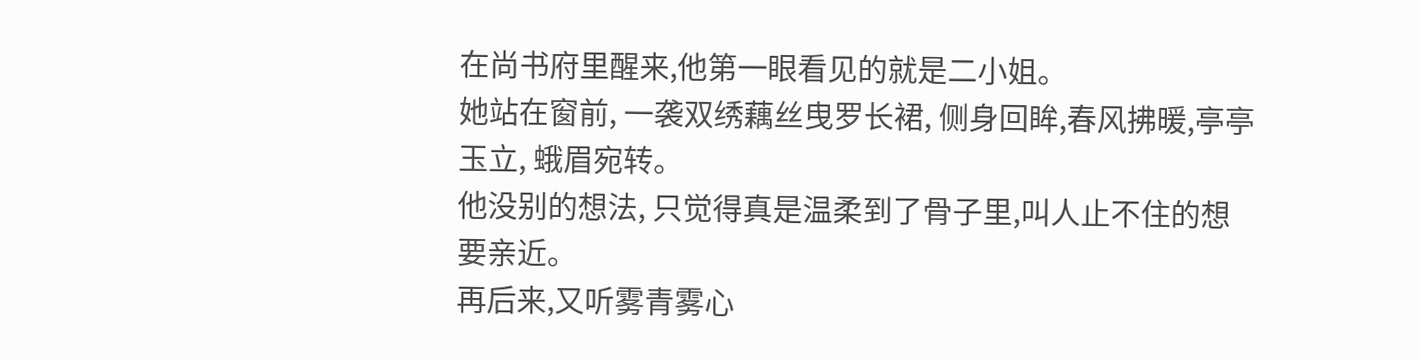在尚书府里醒来,他第一眼看见的就是二小姐。
她站在窗前, 一袭双绣藕丝曳罗长裙, 侧身回眸,春风拂暖,亭亭玉立, 蛾眉宛转。
他没别的想法, 只觉得真是温柔到了骨子里,叫人止不住的想要亲近。
再后来,又听雾青雾心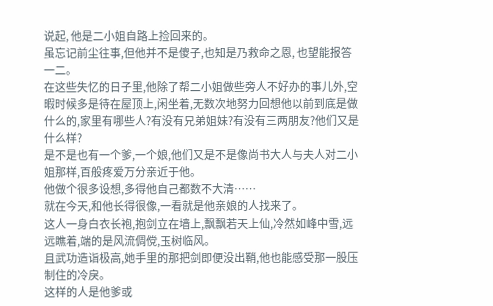说起, 他是二小姐自路上捡回来的。
虽忘记前尘往事,但他并不是傻子,也知是乃救命之恩, 也望能报答一二。
在这些失忆的日子里,他除了帮二小姐做些旁人不好办的事儿外,空暇时候多是待在屋顶上,闲坐着,无数次地努力回想他以前到底是做什么的,家里有哪些人?有没有兄弟姐妹?有没有三两朋友?他们又是什么样?
是不是也有一个爹,一个娘,他们又是不是像尚书大人与夫人对二小姐那样,百般疼爱万分亲近于他。
他做个很多设想,多得他自己都数不大清……
就在今天,和他长得很像,一看就是他亲娘的人找来了。
这人一身白衣长袍,抱剑立在墙上,飘飘若天上仙,冷然如峰中雪,远远瞧着,端的是风流倜傥,玉树临风。
且武功造诣极高,她手里的那把剑即便没出鞘,他也能感受那一股压制住的冷戾。
这样的人是他爹或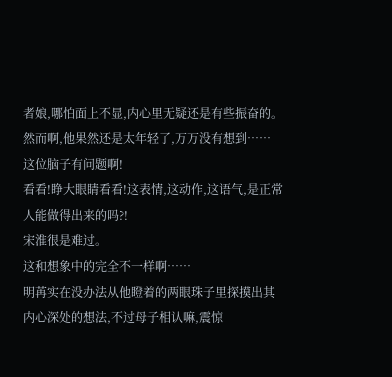者娘,哪怕面上不显,内心里无疑还是有些振奋的。
然而啊,他果然还是太年轻了,万万没有想到……
这位脑子有问题啊!
看看!睁大眼睛看看!这表情,这动作,这语气,是正常人能做得出来的吗?!
宋淮很是难过。
这和想象中的完全不一样啊……
明苒实在没办法从他瞪着的两眼珠子里探摸出其内心深处的想法,不过母子相认嘛,震惊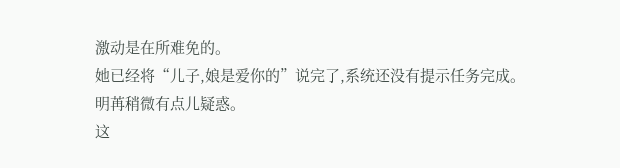激动是在所难免的。
她已经将“儿子,娘是爱你的”说完了,系统还没有提示任务完成。
明苒稍微有点儿疑惑。
这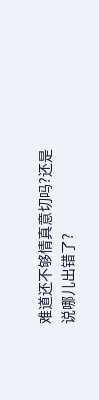难道还不够情真意切吗?还是说哪儿出错了?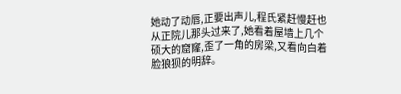她动了动唇,正要出声儿,程氏紧赶慢赶也从正院儿那头过来了,她看着屋墙上几个硕大的窟窿,歪了一角的房梁,又看向白着脸狼狈的明辞。